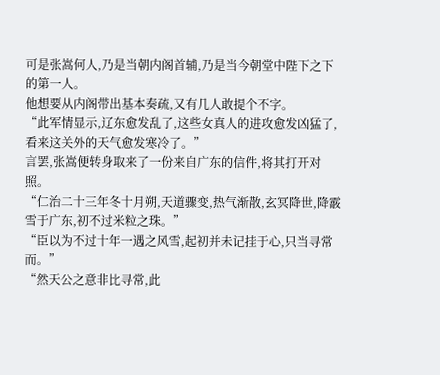可是张嵩何人,乃是当朝内阁首辅,乃是当今朝堂中陛下之下的第一人。
他想要从内阁带出基本奏疏,又有几人敢提个不字。
“此军情显示,辽东愈发乱了,这些女真人的进攻愈发凶猛了,看来这关外的天气愈发寒冷了。”
言罢,张嵩便转身取来了一份来自广东的信件,将其打开对照。
“仁治二十三年冬十月朔,天道骤变,热气渐散,玄冥降世,降霰雪于广东,初不过米粒之珠。”
“臣以为不过十年一遇之风雪,起初并未记挂于心,只当寻常而。”
“然天公之意非比寻常,此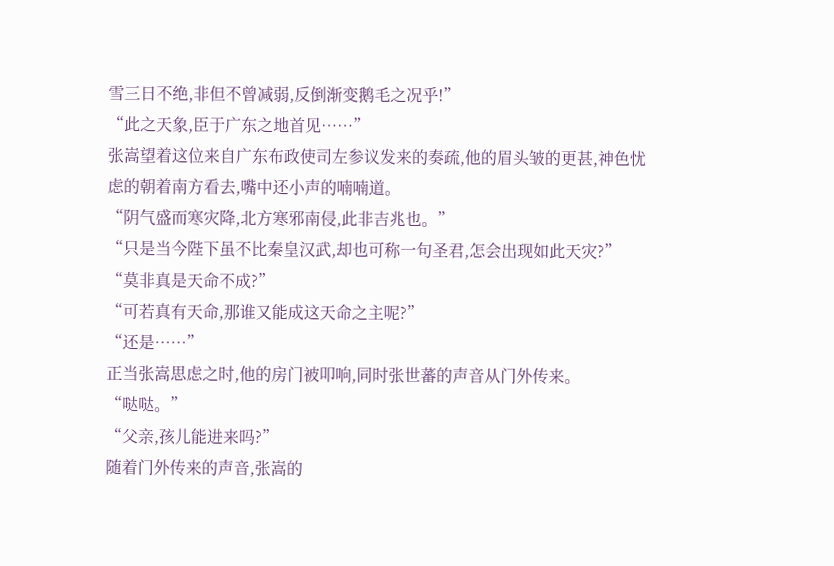雪三日不绝,非但不曾减弱,反倒渐变鹅毛之况乎!”
“此之天象,臣于广东之地首见……”
张嵩望着这位来自广东布政使司左参议发来的奏疏,他的眉头皱的更甚,神色忧虑的朝着南方看去,嘴中还小声的喃喃道。
“阴气盛而寒灾降,北方寒邪南侵,此非吉兆也。”
“只是当今陛下虽不比秦皇汉武,却也可称一句圣君,怎会出现如此天灾?”
“莫非真是天命不成?”
“可若真有天命,那谁又能成这天命之主呢?”
“还是……”
正当张嵩思虑之时,他的房门被叩响,同时张世蕃的声音从门外传来。
“哒哒。”
“父亲,孩儿能进来吗?”
随着门外传来的声音,张嵩的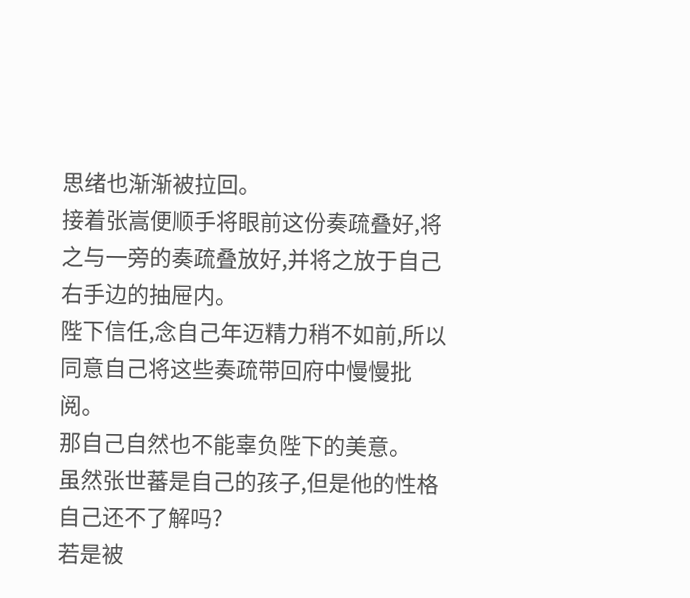思绪也渐渐被拉回。
接着张嵩便顺手将眼前这份奏疏叠好,将之与一旁的奏疏叠放好,并将之放于自己右手边的抽屉内。
陛下信任,念自己年迈精力稍不如前,所以同意自己将这些奏疏带回府中慢慢批阅。
那自己自然也不能辜负陛下的美意。
虽然张世蕃是自己的孩子,但是他的性格自己还不了解吗?
若是被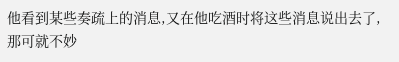他看到某些奏疏上的消息,又在他吃酒时将这些消息说出去了,那可就不妙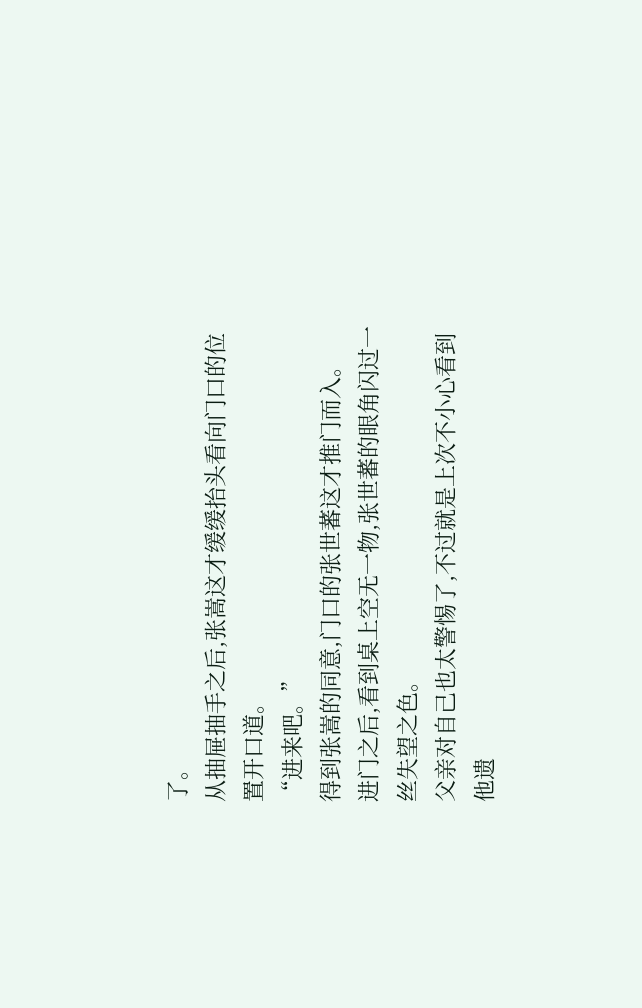了。
从抽屉抽手之后,张嵩这才缓缓抬头看向门口的位置开口道。
“进来吧。”
得到张嵩的同意,门口的张世蕃这才推门而入。
进门之后,看到桌上空无一物,张世蕃的眼角闪过一丝失望之色。
父亲对自己也太警惕了,不过就是上次不小心看到他遗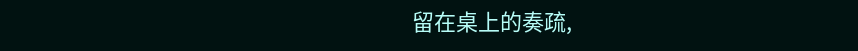留在桌上的奏疏,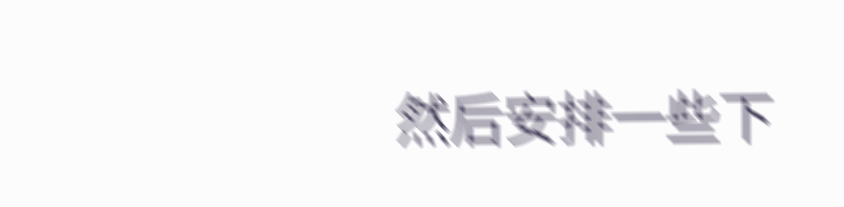然后安排一些下